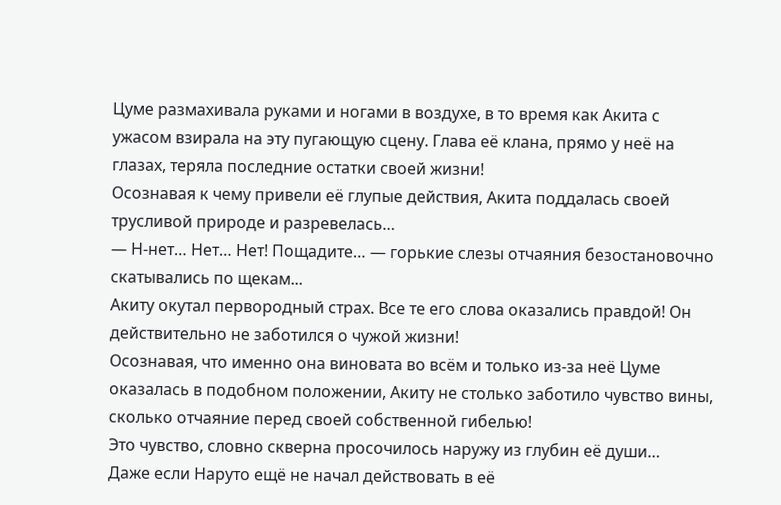Цуме размахивала руками и ногами в воздухе, в то время как Акита с ужасом взирала на эту пугающую сцену. Глава её клана, прямо у неё на глазах, теряла последние остатки своей жизни!
Осознавая к чему привели её глупые действия, Акита поддалась своей трусливой природе и разревелась…
— Н-нет… Нет… Нет! Пощадите… — горькие слезы отчаяния безостановочно скатывались по щекам...
Акиту окутал первородный страх. Все те его слова оказались правдой! Он действительно не заботился о чужой жизни!
Осознавая, что именно она виновата во всём и только из-за неё Цуме оказалась в подобном положении, Акиту не столько заботило чувство вины, сколько отчаяние перед своей собственной гибелью!
Это чувство, словно скверна просочилось наружу из глубин её души…
Даже если Наруто ещё не начал действовать в её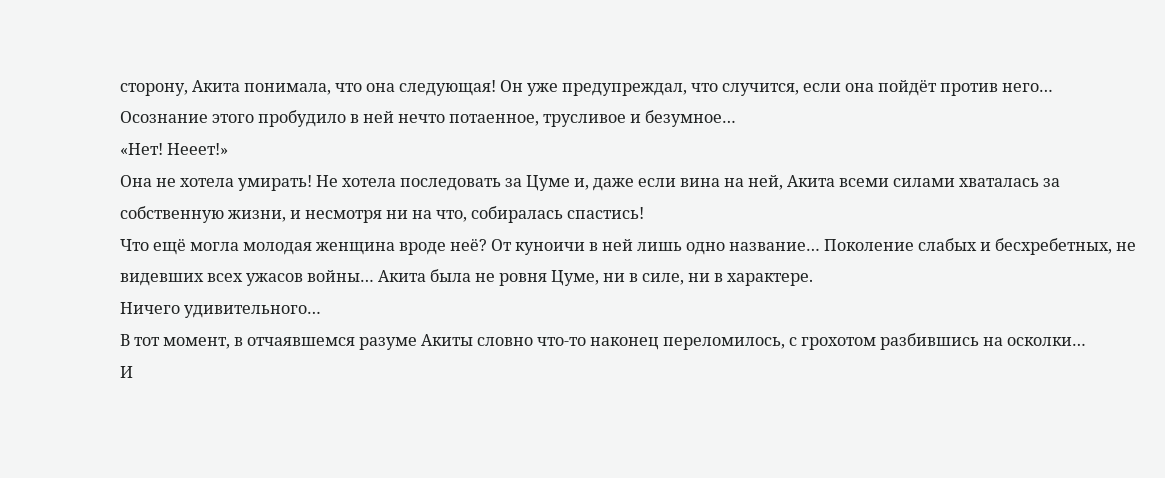сторону, Акита понимала, что она следующая! Он уже предупреждал, что случится, если она пойдёт против него… Осознание этого пробудило в ней нечто потаенное, трусливое и безумное…
«Нет! Нееет!»
Она не хотела умирать! Не хотела последовать за Цуме и, даже если вина на ней, Акита всеми силами хваталась за собственную жизни, и несмотря ни на что, собиралась спастись!
Что ещё могла молодая женщина вроде неё? От куноичи в ней лишь одно название… Поколение слабых и бесхребетных, не видевших всех ужасов войны… Акита была не ровня Цуме, ни в силе, ни в характере.
Ничего удивительного…
В тот момент, в отчаявшемся разуме Акиты словно что-то наконец переломилось, с грохотом разбившись на осколки…
И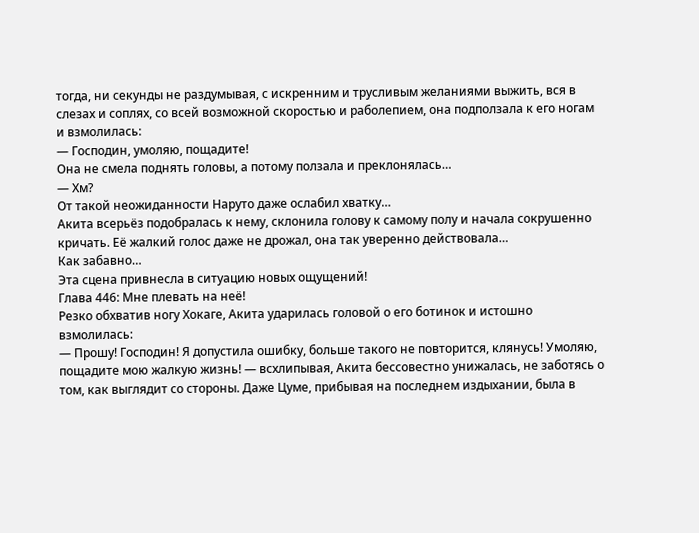тогда, ни секунды не раздумывая, с искренним и трусливым желаниями выжить, вся в слезах и соплях, со всей возможной скоростью и раболепием, она подползала к его ногам и взмолилась:
— Господин, умоляю, пощадите!
Она не смела поднять головы, а потому ползала и преклонялась…
— Хм?
От такой неожиданности Наруто даже ослабил хватку…
Акита всерьёз подобралась к нему, склонила голову к самому полу и начала сокрушенно кричать. Её жалкий голос даже не дрожал, она так уверенно действовала…
Как забавно…
Эта сцена привнесла в ситуацию новых ощущений!
Глава 446: Мне плевать на неё!
Резко обхватив ногу Хокаге, Акита ударилась головой о его ботинок и истошно взмолилась:
— Прошу! Господин! Я допустила ошибку, больше такого не повторится, клянусь! Умоляю, пощадите мою жалкую жизнь! — всхлипывая, Акита бессовестно унижалась, не заботясь о том, как выглядит со стороны. Даже Цуме, прибывая на последнем издыхании, была в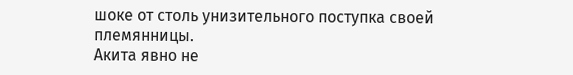шоке от столь унизительного поступка своей племянницы.
Акита явно не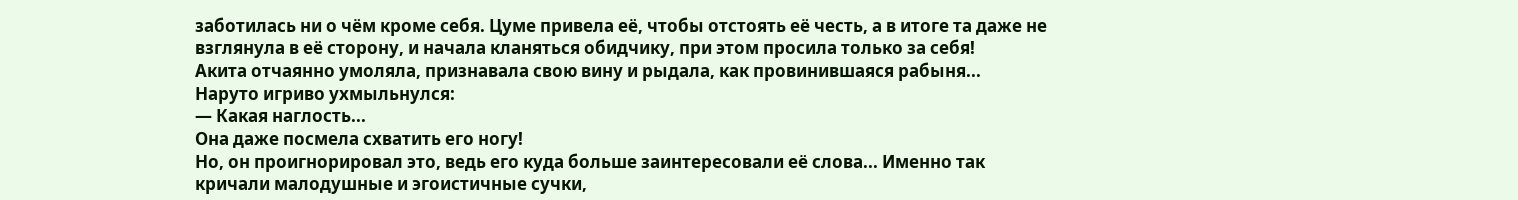заботилась ни о чём кроме себя. Цуме привела её, чтобы отстоять её честь, а в итоге та даже не взглянула в её сторону, и начала кланяться обидчику, при этом просила только за себя!
Акита отчаянно умоляла, признавала свою вину и рыдала, как провинившаяся рабыня...
Наруто игриво ухмыльнулся:
— Какая наглость...
Она даже посмела схватить его ногу!
Но, он проигнорировал это, ведь его куда больше заинтересовали её слова... Именно так кричали малодушные и эгоистичные сучки,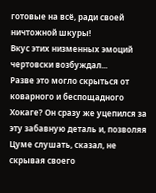готовые на всё, ради своей ничтожной шкуры!
Вкус этих низменных эмоций чертовски возбуждал...
Разве это могло скрыться от коварного и беспощадного Хокаге? Он сразу же уцепился за эту забавную деталь и, позволяя Цуме слушать, сказал, не скрывая своего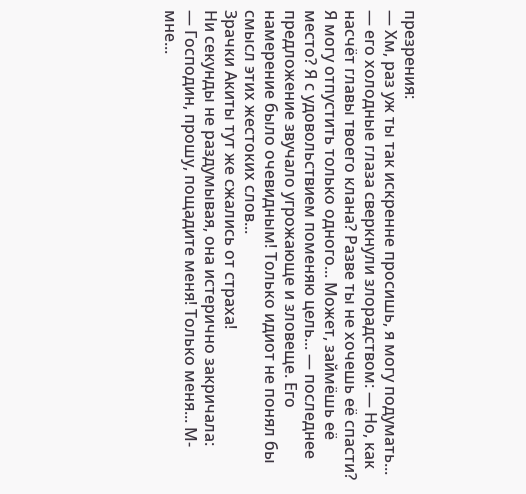презрения:
— Хм, раз уж ты так искренне просишь, я могу подумать... — его холодные глаза сверкнули злорадством: — Но, как насчёт главы твоего клана? Разве ты не хочешь её спасти? Я могу отпустить только одного... Может, займёшь её место? Я с удовольствием поменяю цель... — последнее предложение звучало угрожающе и зловеще. Его намерение было очевидным! Только идиот не понял бы смысл этих жестоких слов...
Зрачки Акиты тут же сжались от страха!
Ни секунды не раздумывая, она истерично закричала:
— Господин, прошу, пощадите меня! Только меня... М-мне...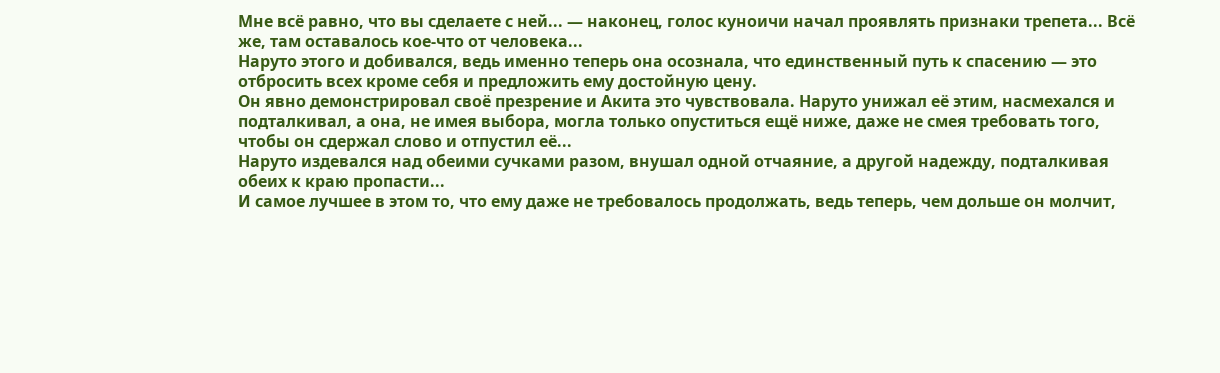Мне всё равно, что вы сделаете с ней... — наконец, голос куноичи начал проявлять признаки трепета... Всё же, там оставалось кое-что от человека...
Наруто этого и добивался, ведь именно теперь она осознала, что единственный путь к спасению — это отбросить всех кроме себя и предложить ему достойную цену.
Он явно демонстрировал своё презрение и Акита это чувствовала. Наруто унижал её этим, насмехался и подталкивал, а она, не имея выбора, могла только опуститься ещё ниже, даже не смея требовать того, чтобы он сдержал слово и отпустил её...
Наруто издевался над обеими сучками разом, внушал одной отчаяние, а другой надежду, подталкивая обеих к краю пропасти...
И самое лучшее в этом то, что ему даже не требовалось продолжать, ведь теперь, чем дольше он молчит,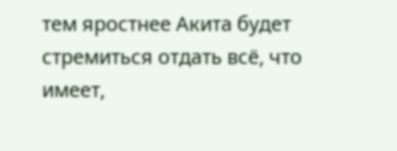тем яростнее Акита будет стремиться отдать всё, что имеет,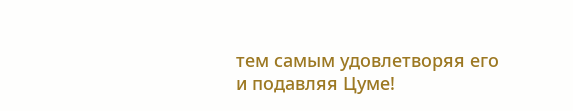тем самым удовлетворяя его и подавляя Цуме!